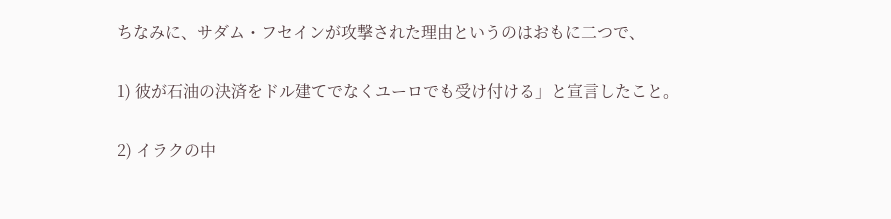ちなみに、サダム・フセインが攻撃された理由というのはおもに二つで、

1) 彼が石油の決済をドル建てでなくユーロでも受け付ける」と宣言したこと。

2) イラクの中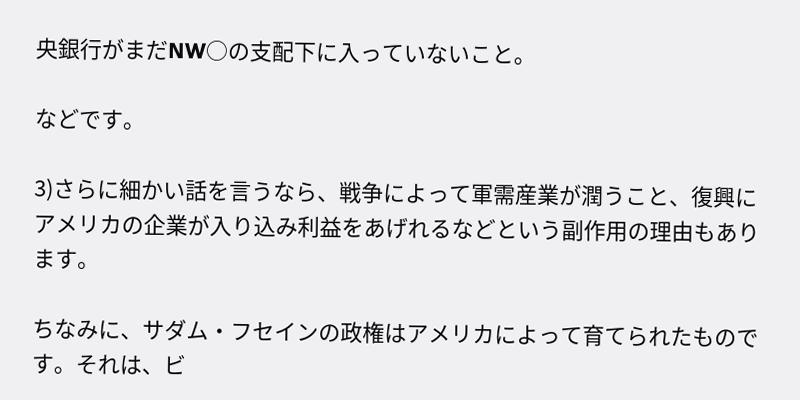央銀行がまだNW○の支配下に入っていないこと。

などです。

3)さらに細かい話を言うなら、戦争によって軍需産業が潤うこと、復興にアメリカの企業が入り込み利益をあげれるなどという副作用の理由もあります。

ちなみに、サダム・フセインの政権はアメリカによって育てられたものです。それは、ビ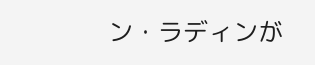ン・ラディンが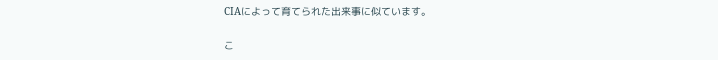CIAによって育てられた出来事に似ています。

こ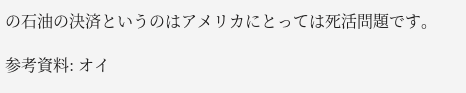の石油の決済というのはアメリカにとっては死活問題です。

参考資料: オイ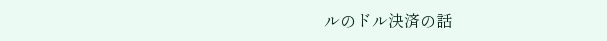ルのドル決済の話